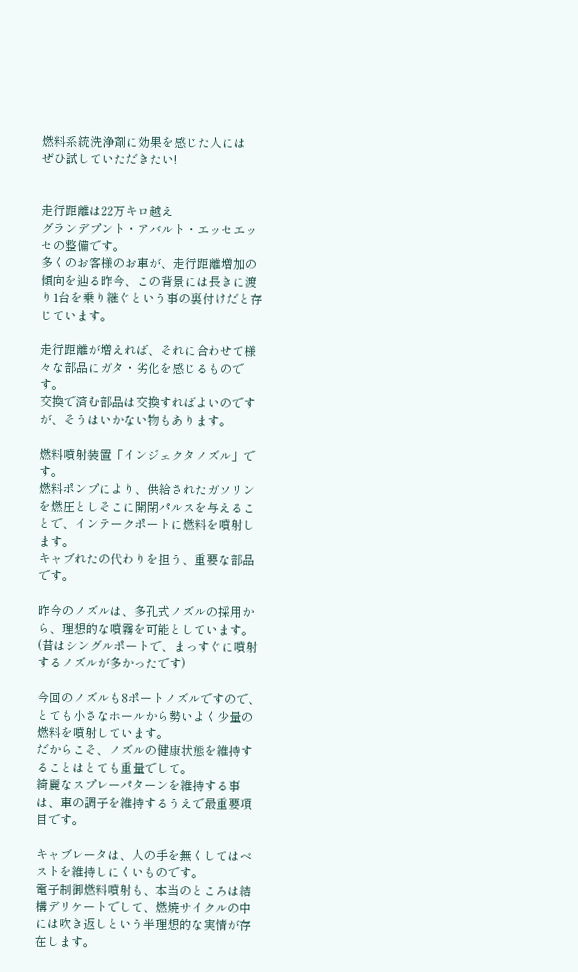燃料系統洗浄剤に効果を感じた人には
ぜひ試していただきたい!


走行距離は22万キロ越え
グランデプント・アバルト・エッセエッセの整備です。
多くのお客様のお車が、走行距離増加の傾向を辿る昨今、この背景には長きに渡り1台を乗り継ぐという事の裏付けだと存じています。

走行距離が増えれば、それに合わせて様々な部品にガタ・劣化を感じるものです。
交換で済む部品は交換すればよいのですが、そうはいかない物もあります。

燃料噴射装置「インジェクタノズル」です。
燃料ポンプにより、供給されたガソリンを燃圧としそこに開閉パルスを与えることで、インテークポートに燃料を噴射します。
キャブれたの代わりを担う、重要な部品です。

昨今のノズルは、多孔式ノズルの採用から、理想的な噴霧を可能としています。
(昔はシングルポートで、まっすぐに噴射するノズルが多かったです)

今回のノズルも8ポートノズルですので、とても小さなホールから勢いよく少量の燃料を噴射しています。
だからこそ、ノズルの健康状態を維持することはとても重量でして。
綺麗なスプレーパターンを維持する事は、車の調子を維持するうえで最重要項目です。

キャブレータは、人の手を無くしてはベストを維持しにくいものです。
電子制御燃料噴射も、本当のところは結構デリケートでして、燃焼サイクルの中には吹き返しという半理想的な実情が存在します。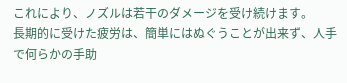これにより、ノズルは若干のダメージを受け続けます。
長期的に受けた疲労は、簡単にはぬぐうことが出来ず、人手で何らかの手助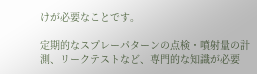けが必要なことです。

定期的なスプレーパターンの点検・噴射量の計測、リークテストなど、専門的な知識が必要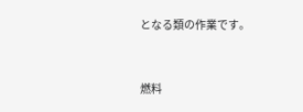となる類の作業です。


燃料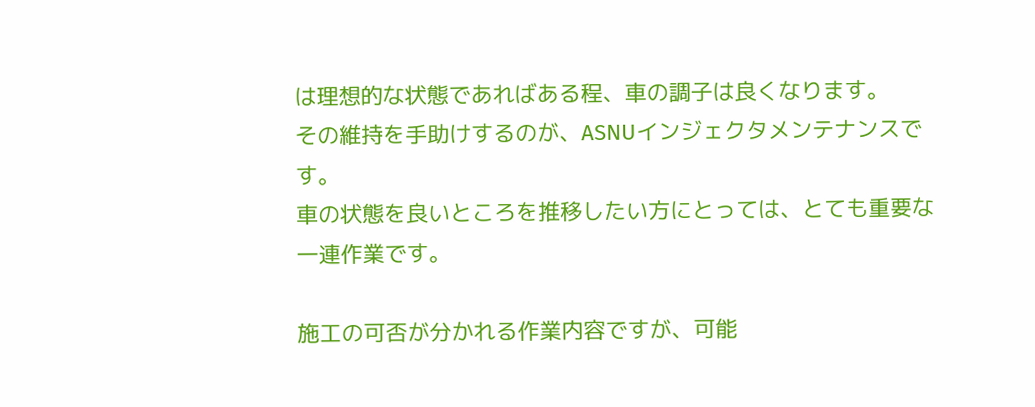は理想的な状態であればある程、車の調子は良くなります。
その維持を手助けするのが、ASNUインジェクタメンテナンスです。
車の状態を良いところを推移したい方にとっては、とても重要な一連作業です。

施工の可否が分かれる作業内容ですが、可能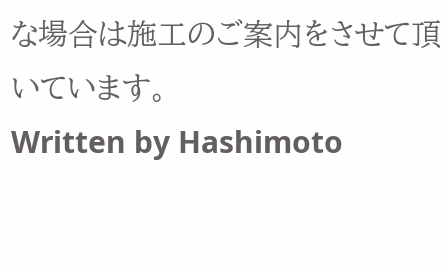な場合は施工のご案内をさせて頂いています。
Written by Hashimoto